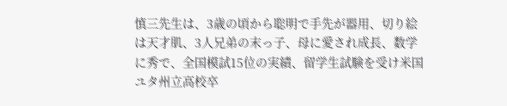慎三先生は、3歳の頃から聡明で手先が器用、切り絵は天才肌、3人兄弟の末っ子、母に愛され成長、数学に秀で、全国模試15位の実績、留学生試験を受け米国ユタ州立高校卒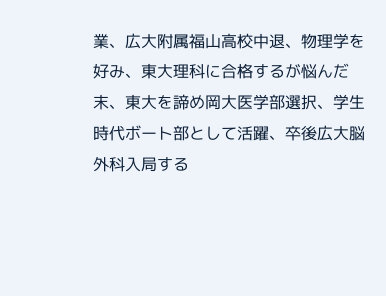業、広大附属福山高校中退、物理学を好み、東大理科に合格するが悩んだ末、東大を諦め岡大医学部選択、学生時代ボート部として活躍、卒後広大脳外科入局する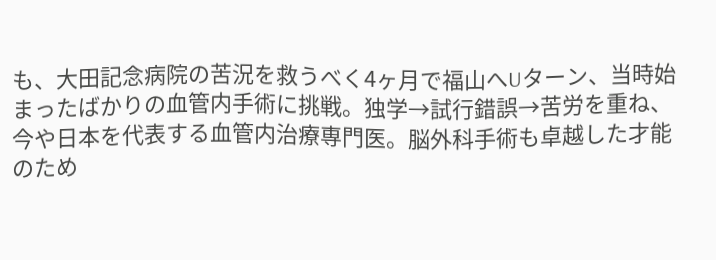も、大田記念病院の苦況を救うべく4ヶ月で福山へUターン、当時始まったばかりの血管内手術に挑戦。独学→試行錯誤→苦労を重ね、今や日本を代表する血管内治療専門医。脳外科手術も卓越した才能のため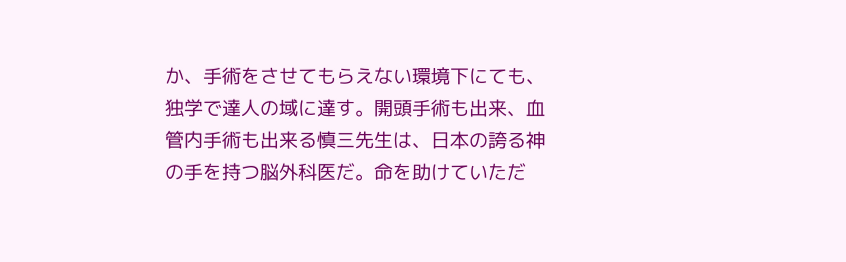か、手術をさせてもらえない環境下にても、独学で達人の域に達す。開頭手術も出来、血管内手術も出来る慎三先生は、日本の誇る神の手を持つ脳外科医だ。命を助けていただ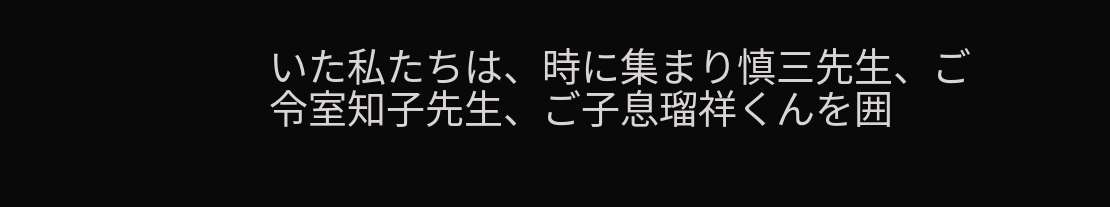いた私たちは、時に集まり慎三先生、ご令室知子先生、ご子息瑠祥くんを囲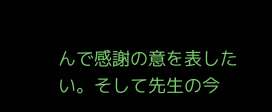んで感謝の意を表したい。そして先生の今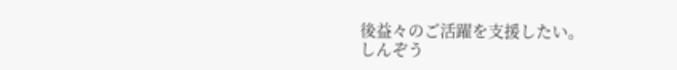後益々のご活躍を支援したい。
しんぞう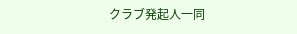クラブ発起人一同